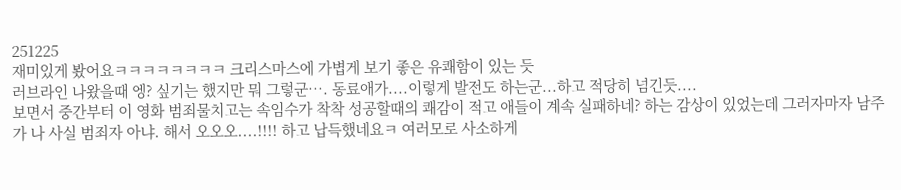251225
재미있게 봤어요ㅋㅋㅋㅋㅋㅋㅋㅋ 크리스마스에 가볍게 보기 좋은 유쾌함이 있는 듯
러브라인 나왔을때 엥? 싶기는 했지만 뭐 그렇군…. 동료애가....이렇게 발전도 하는군...하고 적당히 넘긴듯....
보면서 중간부터 이 영화 범죄물치고는 속임수가 착착 성공할때의 쾌감이 적고 애들이 계속 실패하네? 하는 감상이 있었는데 그러자마자 남주가 나 사실 범죄자 아냐. 해서 오오오....!!!! 하고 납득했네요ㅋ 여러모로 사소하게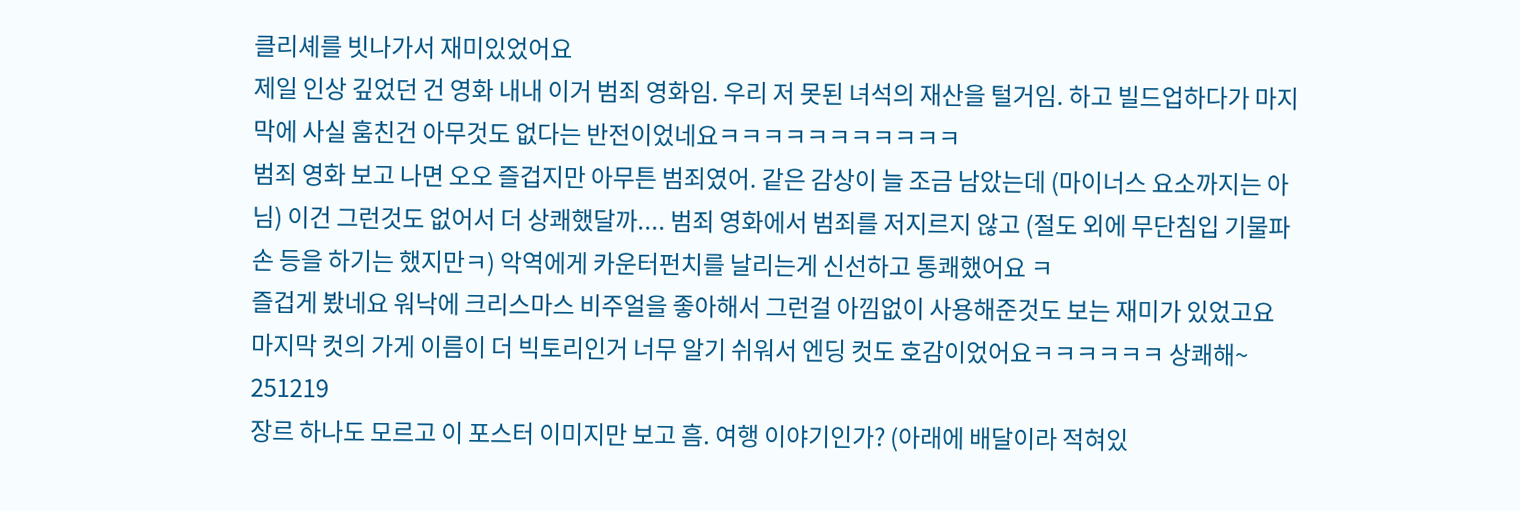클리셰를 빗나가서 재미있었어요
제일 인상 깊었던 건 영화 내내 이거 범죄 영화임. 우리 저 못된 녀석의 재산을 털거임. 하고 빌드업하다가 마지막에 사실 훔친건 아무것도 없다는 반전이었네요ㅋㅋㅋㅋㅋㅋㅋㅋㅋㅋㅋ
범죄 영화 보고 나면 오오 즐겁지만 아무튼 범죄였어. 같은 감상이 늘 조금 남았는데 (마이너스 요소까지는 아님) 이건 그런것도 없어서 더 상쾌했달까.... 범죄 영화에서 범죄를 저지르지 않고 (절도 외에 무단침입 기물파손 등을 하기는 했지만ㅋ) 악역에게 카운터펀치를 날리는게 신선하고 통쾌했어요 ㅋ
즐겁게 봤네요 워낙에 크리스마스 비주얼을 좋아해서 그런걸 아낌없이 사용해준것도 보는 재미가 있었고요
마지막 컷의 가게 이름이 더 빅토리인거 너무 알기 쉬워서 엔딩 컷도 호감이었어요ㅋㅋㅋㅋㅋㅋ 상쾌해~
251219
장르 하나도 모르고 이 포스터 이미지만 보고 흠. 여행 이야기인가? (아래에 배달이라 적혀있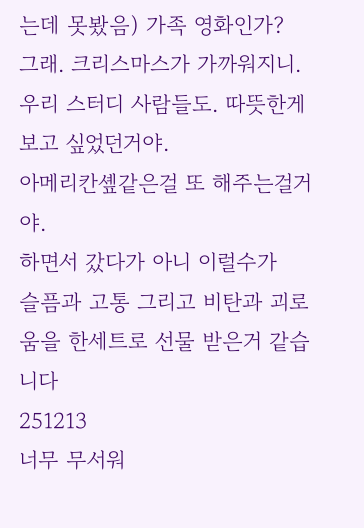는데 못봤음) 가족 영화인가?
그래. 크리스마스가 가까워지니. 우리 스터디 사람들도. 따뜻한게 보고 싶었던거야.
아메리칸솊같은걸 또 해주는걸거야.
하면서 갔다가 아니 이럴수가
슬픔과 고통 그리고 비탄과 괴로움을 한세트로 선물 받은거 같습니다
251213
너무 무서워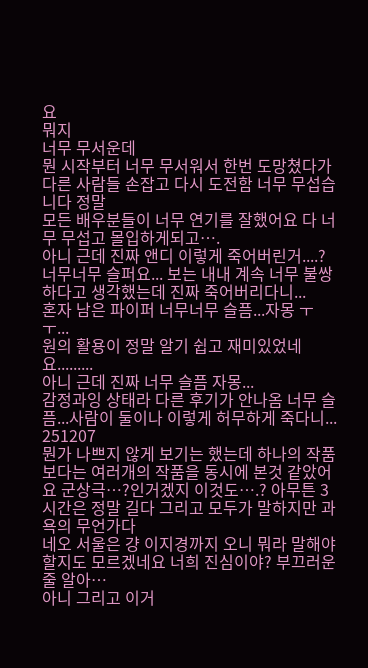요
뭐지
너무 무서운데
뭔 시작부터 너무 무서워서 한번 도망쳤다가 다른 사람들 손잡고 다시 도전함 너무 무섭습니다 정말
모든 배우분들이 너무 연기를 잘했어요 다 너무 무섭고 몰입하게되고….
아니 근데 진짜 앤디 이렇게 죽어버린거....? 너무너무 슬퍼요... 보는 내내 계속 너무 불쌍하다고 생각했는데 진짜 죽어버리다니...
혼자 남은 파이퍼 너무너무 슬픔...자몽 ㅜㅜ...
원의 활용이 정말 알기 쉽고 재미있었네요.........
아니 근데 진짜 너무 슬픔 자몽...
감정과잉 상태라 다른 후기가 안나옴 너무 슬픔...사람이 둘이나 이렇게 허무하게 죽다니...
251207
뭔가 나쁘지 않게 보기는 했는데 하나의 작품보다는 여러개의 작품을 동시에 본것 같았어요 군상극…?인거겠지 이것도….? 아무튼 3시간은 정말 길다 그리고 모두가 말하지만 과욕의 무언가다
네오 서울은 걍 이지경까지 오니 뭐라 말해야할지도 모르겠네요 너희 진심이야? 부끄러운줄 알아…
아니 그리고 이거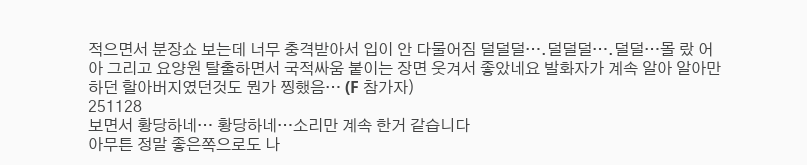적으면서 분장쇼 보는데 너무 충격받아서 입이 안 다물어짐 덜덜덜….덜덜덜….덜덜…몰 랐 어
아 그리고 요양원 탈출하면서 국적싸움 붙이는 장면 웃겨서 좋았네요 발화자가 계속 알아 알아만 하던 할아버지였던것도 뭔가 찡했음… (F 참가자)
251128
보면서 황당하네… 황당하네…소리만 계속 한거 같습니다
아무튼 정말 좋은쪽으로도 나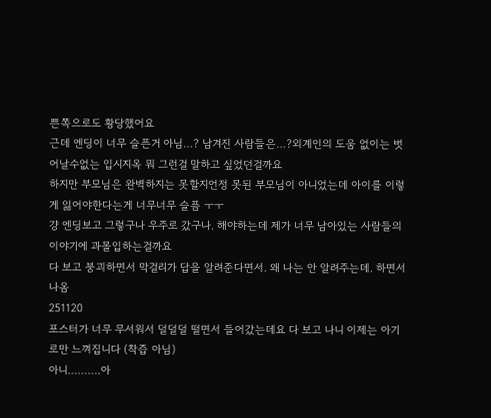쁜쪽으로도 황당했어요
근데 엔딩이 너무 슬픈거 아님…? 남겨진 사람들은…?외계인의 도움 없이는 벗어날수없는 입시지옥 뭐 그런걸 말하고 싶었던걸까요
하지만 부모님은 완벽하지는 못할지언정 못된 부모님이 아니었는데 아이를 이렇게 잃어야한다는게 너무너무 슬픔 ㅜㅜ
걍 엔딩보고 그렇구나 우주로 갔구나. 해야하는데 제가 너무 남아있는 사람들의 이야기에 과몰입하는걸까요
다 보고 붕괴하면서 막걸리가 답을 알려준다면서. 왜 나는 안 알려주는데. 하면서 나옴
251120
포스터가 너무 무서워서 덜덜덜 떨면서 들어갔는데요 다 보고 나니 이제는 아기로만 느껴집니다 (착즙 아님)
아니……….아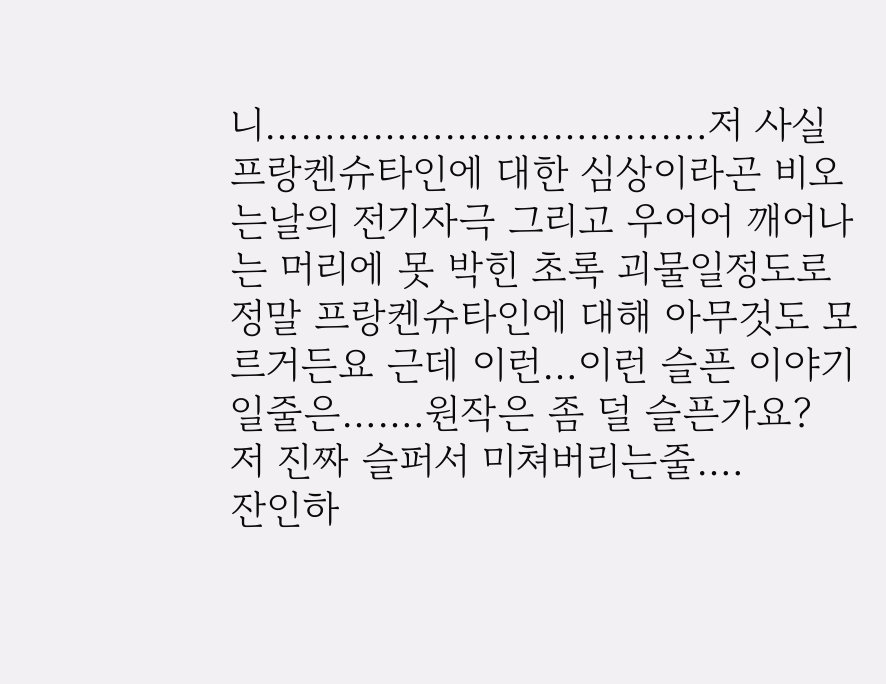니……………………………….저 사실 프랑켄슈타인에 대한 심상이라곤 비오는날의 전기자극 그리고 우어어 깨어나는 머리에 못 박힌 초록 괴물일정도로 정말 프랑켄슈타인에 대해 아무것도 모르거든요 근데 이런…이런 슬픈 이야기일줄은…….원작은 좀 덜 슬픈가요? 저 진짜 슬퍼서 미쳐버리는줄….
잔인하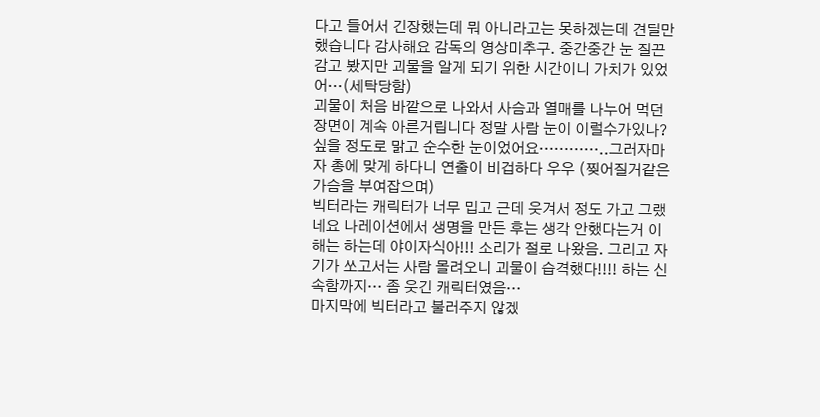다고 들어서 긴장했는데 뭐 아니라고는 못하겠는데 견딜만했습니다 감사해요 감독의 영상미추구. 중간중간 눈 질끈 감고 봤지만 괴물을 알게 되기 위한 시간이니 가치가 있었어…(세탁당함)
괴물이 처음 바깥으로 나와서 사슴과 열매를 나누어 먹던 장면이 계속 아른거립니다 정말 사람 눈이 이럴수가있나? 싶을 정도로 맑고 순수한 눈이었어요…………..그러자마자 총에 맞게 하다니 연출이 비겁하다 우우 (찢어질거같은 가슴을 부여잡으며)
빅터라는 캐릭터가 너무 밉고 근데 웃겨서 정도 가고 그랬네요 나레이션에서 생명을 만든 후는 생각 안했다는거 이해는 하는데 야이자식아!!! 소리가 절로 나왔음. 그리고 자기가 쏘고서는 사람 몰려오니 괴물이 습격했다!!!! 하는 신속함까지… 좀 웃긴 캐릭터였음…
마지막에 빅터라고 불러주지 않겠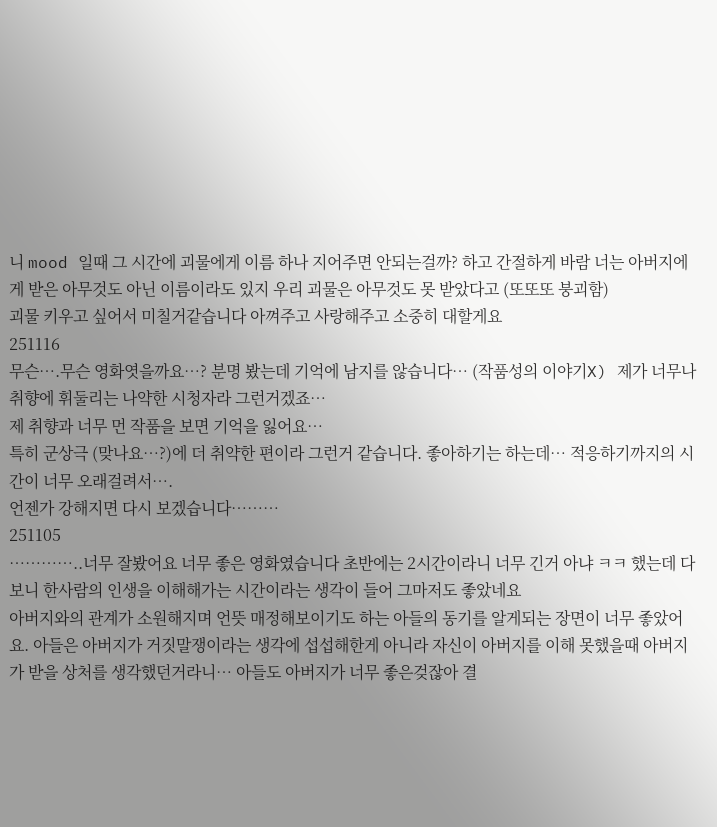니 mood 일때 그 시간에 괴물에게 이름 하나 지어주면 안되는걸까? 하고 간절하게 바람 너는 아버지에게 받은 아무것도 아닌 이름이라도 있지 우리 괴물은 아무것도 못 받았다고 (또또또 붕괴함)
괴물 키우고 싶어서 미칠거같습니다 아껴주고 사랑해주고 소중히 대할게요
251116
무슨….무슨 영화엿을까요…? 분명 봤는데 기억에 남지를 않습니다… (작품성의 이야기X) 제가 너무나 취향에 휘둘리는 나약한 시청자라 그런거겠죠…
제 취향과 너무 먼 작품을 보면 기억을 잃어요…
특히 군상극 (맞나요…?)에 더 취약한 편이라 그런거 같습니다. 좋아하기는 하는데… 적응하기까지의 시간이 너무 오래걸려서….
언젠가 강해지면 다시 보겠습니다………
251105
…………..너무 잘봤어요 너무 좋은 영화였습니다 초반에는 2시간이라니 너무 긴거 아냐 ㅋㅋ 했는데 다 보니 한사람의 인생을 이해해가는 시간이라는 생각이 들어 그마저도 좋았네요
아버지와의 관계가 소원해지며 언뜻 매정해보이기도 하는 아들의 동기를 알게되는 장면이 너무 좋았어요. 아들은 아버지가 거짓말쟁이라는 생각에 섭섭해한게 아니라 자신이 아버지를 이해 못했을때 아버지가 받을 상처를 생각했던거라니… 아들도 아버지가 너무 좋은겆잖아 결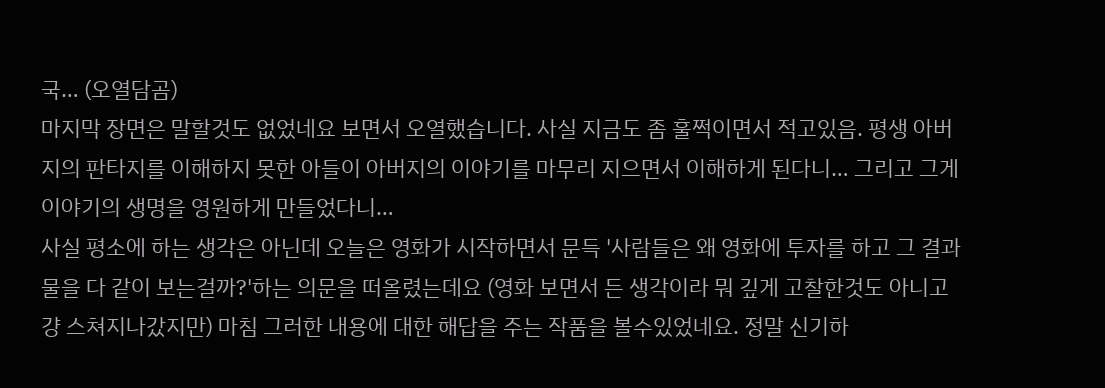국… (오열담곰)
마지막 장면은 말할것도 없었네요 보면서 오열했습니다. 사실 지금도 좀 훌쩍이면서 적고있음. 평생 아버지의 판타지를 이해하지 못한 아들이 아버지의 이야기를 마무리 지으면서 이해하게 된다니… 그리고 그게 이야기의 생명을 영원하게 만들었다니…
사실 평소에 하는 생각은 아닌데 오늘은 영화가 시작하면서 문득 '사람들은 왜 영화에 투자를 하고 그 결과물을 다 같이 보는걸까?'하는 의문을 떠올렸는데요 (영화 보면서 든 생각이라 뭐 깊게 고찰한것도 아니고 걍 스쳐지나갔지만) 마침 그러한 내용에 대한 해답을 주는 작품을 볼수있었네요. 정말 신기하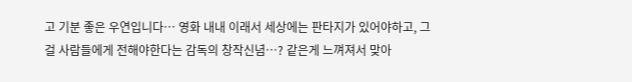고 기분 좋은 우연입니다… 영화 내내 이래서 세상에는 판타지가 있어야하고, 그걸 사람들에게 전해야한다는 감독의 창작신념…? 같은게 느껴져서 맞아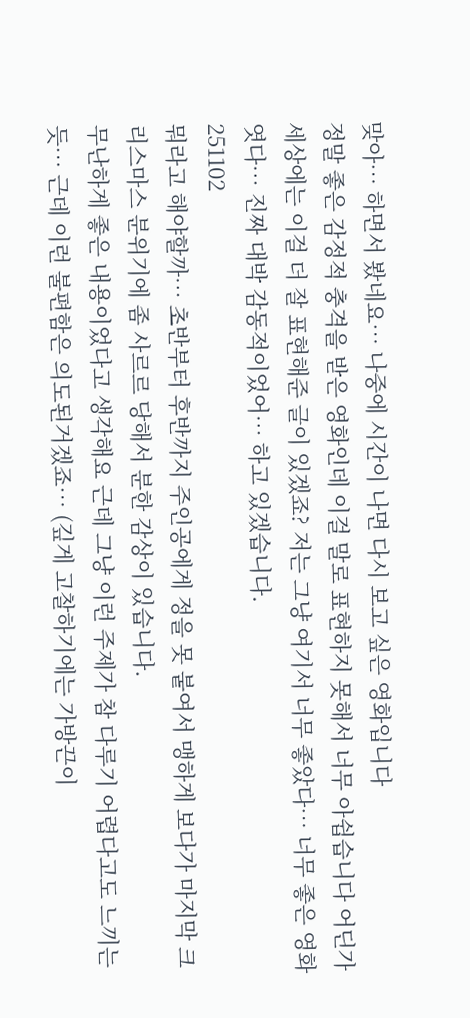맞아… 하면서 봤네요… 나중에 시간이 나면 다시 보고 싶은 영화입니다
정말 좋은 감정적 충격을 받은 영화인데 이걸 말로 표현하지 못해서 너무 아쉽습니다 어딘가 세상에는 이걸 더 잘 표현해준 글이 있겠죠? 저는 그냥 여기서 너무 좋았다… 너무 좋은 영화엿다… 진짜 대박 감동적이었어… 하고 있겠습니다.
251102
뭐라고 해야할까… 초반부터 후반까지 주인공에게 정을 못 붙여서 맹하게 보다가 마지막 크리스마스 분위기에 좀 사르르 당해서 분한 감상이 있습니다.
무난하게 좋은 내용이었다고 생각해요 근데 그냥 이런 주제가 참 다루기 어렵다고도 느끼는듯… 근데 이런 불편함은 의도된거겠죠… (깊게 고찰하기에는 가방끈이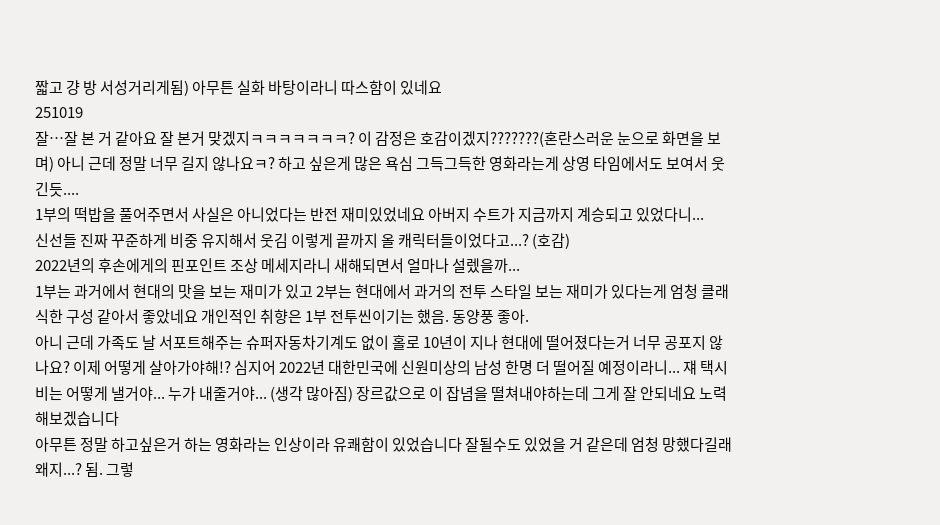짧고 걍 방 서성거리게됨) 아무튼 실화 바탕이라니 따스함이 있네요
251019
잘…잘 본 거 같아요 잘 본거 맞겠지ㅋㅋㅋㅋㅋㅋㅋ? 이 감정은 호감이겠지???????(혼란스러운 눈으로 화면을 보며) 아니 근데 정말 너무 길지 않나요ㅋ? 하고 싶은게 많은 욕심 그득그득한 영화라는게 상영 타임에서도 보여서 웃긴듯....
1부의 떡밥을 풀어주면서 사실은 아니었다는 반전 재미있었네요 아버지 수트가 지금까지 계승되고 있었다니...
신선들 진짜 꾸준하게 비중 유지해서 웃김 이렇게 끝까지 올 캐릭터들이었다고...? (호감)
2022년의 후손에게의 핀포인트 조상 메세지라니 새해되면서 얼마나 설렜을까...
1부는 과거에서 현대의 맛을 보는 재미가 있고 2부는 현대에서 과거의 전투 스타일 보는 재미가 있다는게 엄청 클래식한 구성 같아서 좋았네요 개인적인 취향은 1부 전투씬이기는 했음. 동양풍 좋아.
아니 근데 가족도 날 서포트해주는 슈퍼자동차기계도 없이 홀로 10년이 지나 현대에 떨어졌다는거 너무 공포지 않나요? 이제 어떻게 살아가야해!? 심지어 2022년 대한민국에 신원미상의 남성 한명 더 떨어질 예정이라니... 쟤 택시비는 어떻게 낼거야... 누가 내줄거야... (생각 많아짐) 장르값으로 이 잡념을 떨쳐내야하는데 그게 잘 안되네요 노력해보겠습니다
아무튼 정말 하고싶은거 하는 영화라는 인상이라 유쾌함이 있었습니다 잘될수도 있었을 거 같은데 엄청 망했다길래 왜지...? 됨. 그렇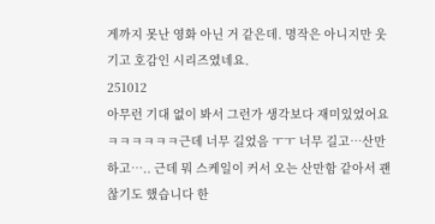게까지 못난 영화 아닌 거 같은데. 명작은 아니지만 웃기고 호감인 시리즈였네요.
251012
아무런 기대 없이 봐서 그런가 생각보다 재미있었어요ㅋㅋㅋㅋㅋㅋ근데 너무 길었음 ㅜㅜ 너무 길고…산만하고….. 근데 뭐 스케일이 커서 오는 산만함 같아서 괜찮기도 했습니다 한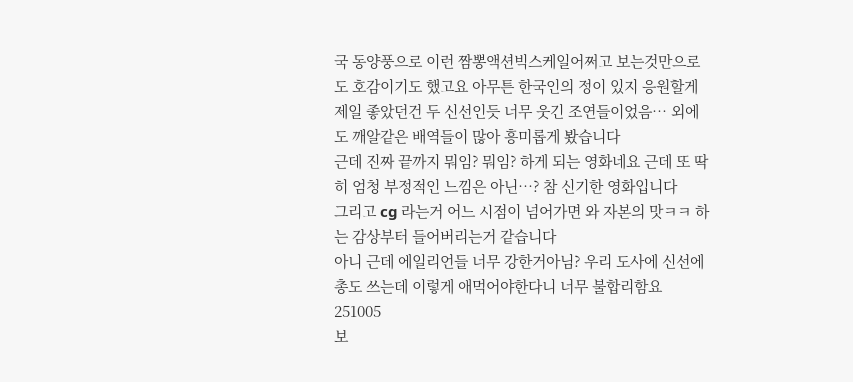국 동양풍으로 이런 짬뽕액션빅스케일어쩌고 보는것만으로도 호감이기도 했고요 아무튼 한국인의 정이 있지 응원할게
제일 좋았던건 두 신선인듯 너무 웃긴 조연들이었음… 외에도 깨알같은 배역들이 많아 흥미롭게 봤습니다
근데 진짜 끝까지 뭐임? 뭐임? 하게 되는 영화네요 근데 또 딱히 엄청 부정적인 느낌은 아닌…? 참 신기한 영화입니다
그리고 cg 라는거 어느 시점이 넘어가면 와 자본의 맛ㅋㅋ 하는 감상부터 들어버리는거 같습니다
아니 근데 에일리언들 너무 강한거아님? 우리 도사에 신선에 총도 쓰는데 이렇게 애먹어야한다니 너무 불합리함요
251005
보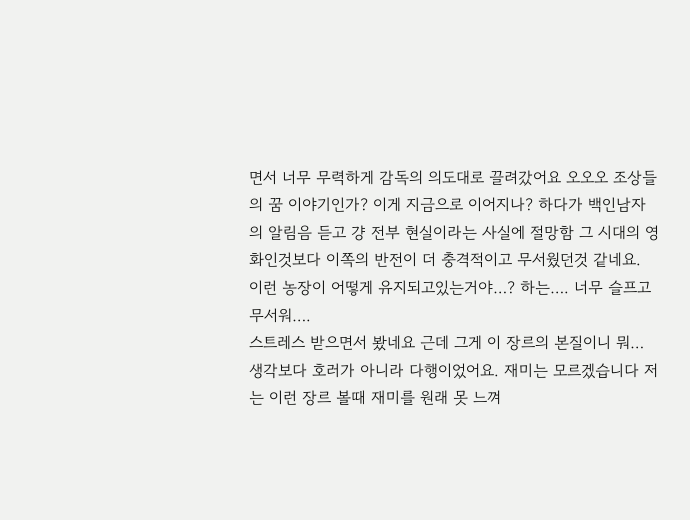면서 너무 무력하게 감독의 의도대로 끌려갔어요 오오오 조상들의 꿈 이야기인가? 이게 지금으로 이어지나? 하다가 백인남자의 알림음 듣고 걍 전부 현실이라는 사실에 절망함 그 시대의 영화인것보다 이쪽의 반전이 더 충격적이고 무서웠던것 같네요. 이런 농장이 어떻게 유지되고있는거야…? 하는…. 너무 슬프고 무서워….
스트레스 받으면서 봤네요 근데 그게 이 장르의 본질이니 뭐… 생각보다 호러가 아니라 다행이었어요. 재미는 모르겠습니다 저는 이런 장르 볼때 재미를 원래 못 느껴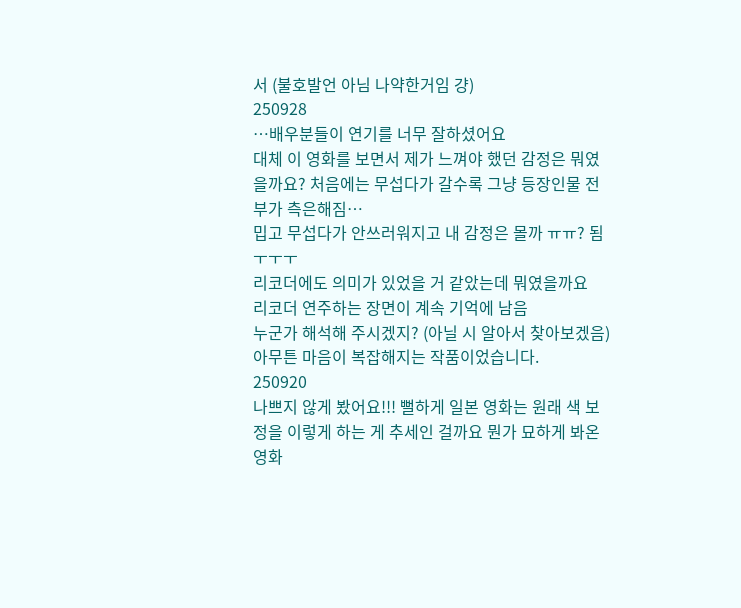서 (불호발언 아님 나약한거임 걍)
250928
…배우분들이 연기를 너무 잘하셨어요
대체 이 영화를 보면서 제가 느껴야 했던 감정은 뭐였을까요? 처음에는 무섭다가 갈수록 그냥 등장인물 전부가 측은해짐…
밉고 무섭다가 안쓰러워지고 내 감정은 몰까 ㅠㅠ? 됨 ㅜㅜㅜ
리코더에도 의미가 있었을 거 같았는데 뭐였을까요
리코더 연주하는 장면이 계속 기억에 남음
누군가 해석해 주시겠지? (아닐 시 알아서 찾아보겠음)
아무튼 마음이 복잡해지는 작품이었습니다.
250920
나쁘지 않게 봤어요!!! 뻘하게 일본 영화는 원래 색 보정을 이렇게 하는 게 추세인 걸까요 뭔가 묘하게 봐온 영화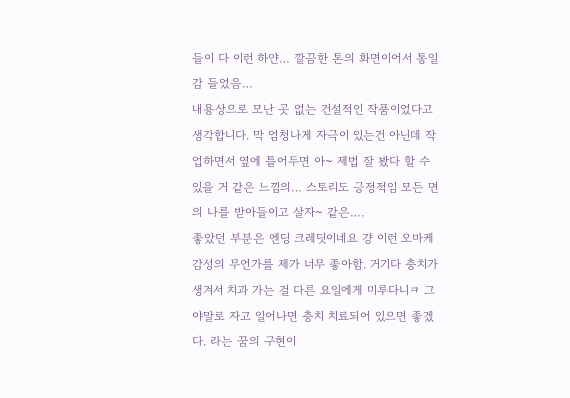들이 다 이런 하얀… 깔끔한 톤의 화면이어서 통일감 들었음…
내용상으로 모난 곳 없는 건설적인 작품이었다고 생각합니다. 막 엄청나게 자극이 있는건 아닌데 작업하면서 옆에 틀어두면 아~ 제법 잘 봤다 할 수 있을 거 같은 느낌의… 스토리도 긍정적임 모든 면의 나를 받아들이고 살자~ 같은….
좋았던 부분은 엔딩 크레딧이네요 걍 이런 오마케 감성의 무언가를 제가 너무 좋아함. 거기다 충치가 생겨서 치과 가는 걸 다른 요일에게 미루다니ㅋ 그야말로 자고 일어나면 충치 치료되어 있으면 좋겠다. 라는 꿈의 구현이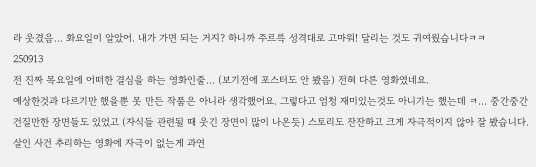라 웃겼음… 화요일이 알았어. 내가 가면 되는 거지? 하니까 주르륵 성격대로 고마워! 달리는 것도 귀여웠습니다ㅋㅋ
250913
전 진짜 목요일에 어떠한 결심을 하는 영화인줄… (보기전에 포스터도 안 봤음) 전혀 다른 영화였네요.
예상한것과 다르기만 했을뿐 못 만든 작품은 아니라 생각했어요. 그렇다고 엄청 재미있는것도 아니기는 했는데 ㅋ… 중간중간 건질만한 장면들도 있었고 (자식들 관련될 때 웃긴 장면이 많이 나온듯) 스토리도 잔잔하고 크게 자극적이지 않아 잘 봤습니다. 살인 사건 추리하는 영화에 자극이 없는게 과연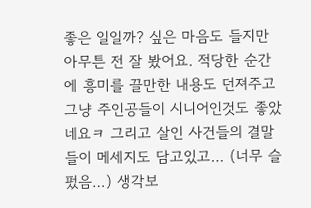좋은 일일까? 싶은 마음도 들지만 아무튼 전 잘 봤어요. 적당한 순간에 흥미를 끌만한 내용도 던져주고 그냥 주인공들이 시니어인것도 좋았네요ㅋ 그리고 살인 사건들의 결말들이 메세지도 담고있고… (너무 슬펐음…) 생각보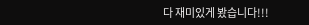다 재미있게 봤습니다!!!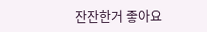잔잔한거 좋아요